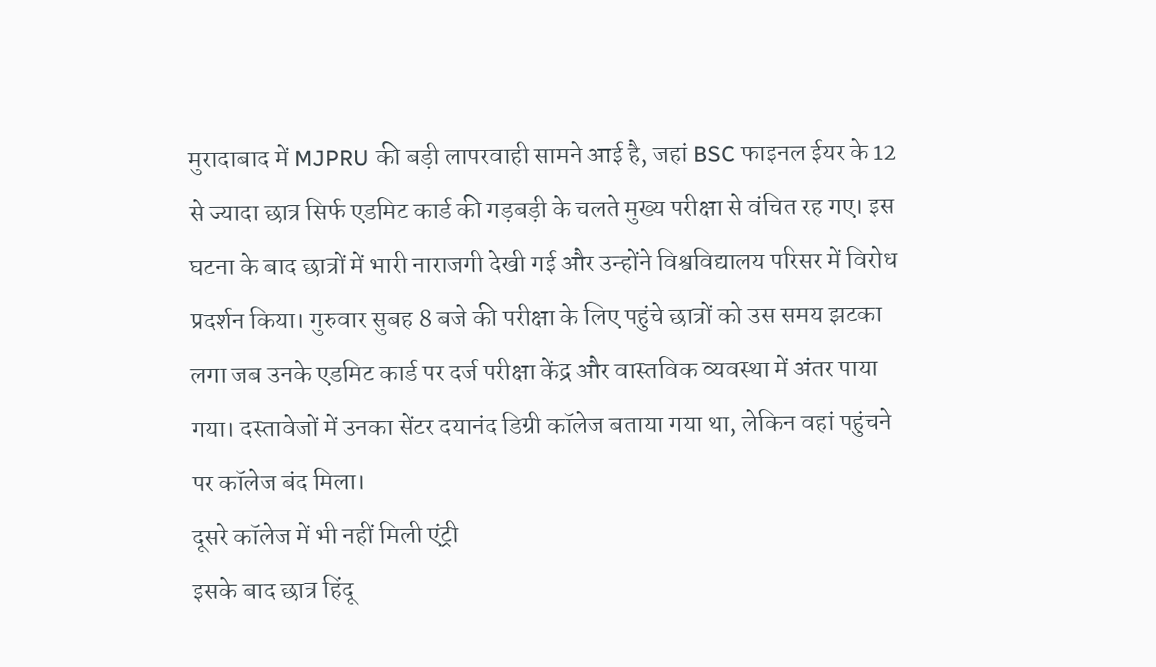मुरादाबाद में MJPRU की बड़ी लापरवाही सामने आई है, जहां BSC फाइनल ईयर के 12 से ज्यादा छात्र सिर्फ एडमिट कार्ड की गड़बड़ी के चलते मुख्य परीक्षा से वंचित रह गए। इस घटना के बाद छात्रों में भारी नाराजगी देखी गई और उन्होंने विश्वविद्यालय परिसर में विरोध प्रदर्शन किया। गुरुवार सुबह 8 बजे की परीक्षा के लिए पहुंचे छात्रों को उस समय झटका लगा जब उनके एडमिट कार्ड पर दर्ज परीक्षा केंद्र और वास्तविक व्यवस्था में अंतर पाया गया। दस्तावेजों में उनका सेंटर दयानंद डिग्री कॉलेज बताया गया था, लेकिन वहां पहुंचने पर कॉलेज बंद मिला।
दूसरे कॉलेज में भी नहीं मिली एंट्री
इसके बाद छात्र हिंदू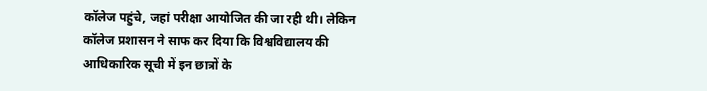कॉलेज पहुंचे, जहां परीक्षा आयोजित की जा रही थी। लेकिन कॉलेज प्रशासन ने साफ कर दिया कि विश्वविद्यालय की आधिकारिक सूची में इन छात्रों के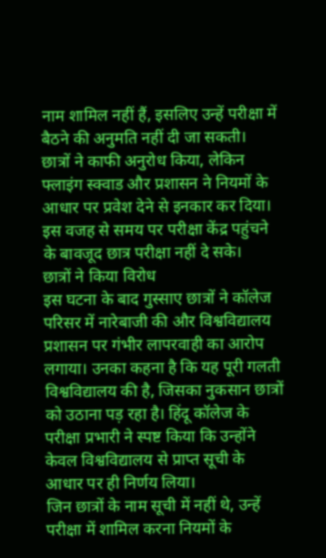नाम शामिल नहीं हैं, इसलिए उन्हें परीक्षा में बैठने की अनुमति नहीं दी जा सकती।
छात्रों ने काफी अनुरोध किया, लेकिन फ्लाइंग स्क्वाड और प्रशासन ने नियमों के आधार पर प्रवेश देने से इनकार कर दिया। इस वजह से समय पर परीक्षा केंद्र पहुंचने के बावजूद छात्र परीक्षा नहीं दे सके।
छात्रों ने किया विरोध
इस घटना के बाद गुस्साए छात्रों ने कॉलेज परिसर में नारेबाजी की और विश्वविद्यालय प्रशासन पर गंभीर लापरवाही का आरोप लगाया। उनका कहना है कि यह पूरी गलती विश्वविद्यालय की है, जिसका नुकसान छात्रों को उठाना पड़ रहा है। हिंदू कॉलेज के परीक्षा प्रभारी ने स्पष्ट किया कि उन्होंने केवल विश्वविद्यालय से प्राप्त सूची के आधार पर ही निर्णय लिया।
जिन छात्रों के नाम सूची में नहीं थे, उन्हें परीक्षा में शामिल करना नियमों के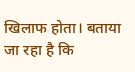खिलाफ होता। बताया जा रहा है कि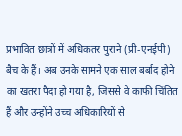प्रभावित छात्रों में अधिकतर पुराने (प्री-एनईपी) बैच के हैं। अब उनके सामने एक साल बर्बाद होने का खतरा पैदा हो गया है, जिससे वे काफी चिंतित हैं और उन्होंने उच्च अधिकारियों से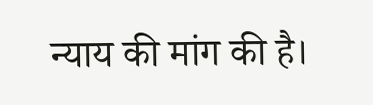न्याय की मांग की है।